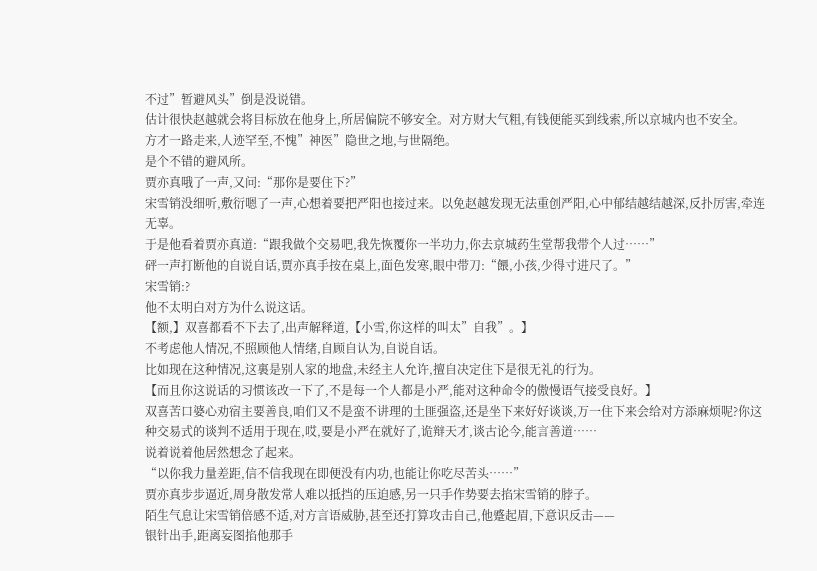不过”暂避风头”倒是没说错。
估计很快赵越就会将目标放在他身上,所居偏院不够安全。对方财大气粗,有钱便能买到线索,所以京城内也不安全。
方才一路走来,人迹罕至,不愧”神医”隐世之地,与世隔绝。
是个不错的避风所。
贾亦真哦了一声,又问:“那你是要住下?”
宋雪销没细听,敷衍嗯了一声,心想着要把严阳也接过来。以免赵越发现无法重创严阳,心中郁结越结越深,反扑厉害,牵连无辜。
于是他看着贾亦真道:“跟我做个交易吧,我先恢覆你一半功力,你去京城药生堂帮我带个人过……”
砰一声打断他的自说自话,贾亦真手按在桌上,面色发寒,眼中带刀:“餵,小孩,少得寸进尺了。”
宋雪销:?
他不太明白对方为什么说这话。
【额,】双喜都看不下去了,出声解释道,【小雪,你这样的叫太”自我”。】
不考虑他人情况,不照顾他人情绪,自顾自认为,自说自话。
比如现在这种情况,这裏是别人家的地盘,未经主人允许,擅自决定住下是很无礼的行为。
【而且你这说话的习惯该改一下了,不是每一个人都是小严,能对这种命令的傲慢语气接受良好。】
双喜苦口婆心劝宿主要善良,咱们又不是蛮不讲理的土匪强盗,还是坐下来好好谈谈,万一住下来会给对方添麻烦呢?你这种交易式的谈判不适用于现在,哎,要是小严在就好了,诡辩天才,谈古论今,能言善道……
说着说着他居然想念了起来。
“以你我力量差距,信不信我现在即便没有内功,也能让你吃尽苦头……”
贾亦真步步逼近,周身散发常人难以抵挡的压迫感,另一只手作势要去掐宋雪销的脖子。
陌生气息让宋雪销倍感不适,对方言语威胁,甚至还打算攻击自己,他蹙起眉,下意识反击——
银针出手,距离妄图掐他那手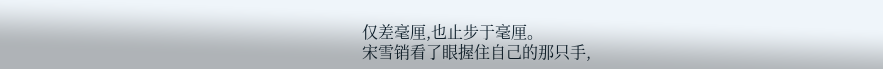仅差毫厘,也止步于毫厘。
宋雪销看了眼握住自己的那只手,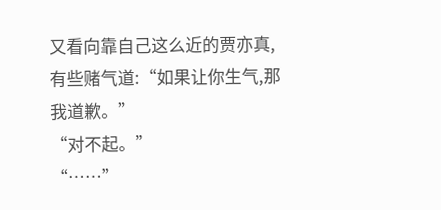又看向靠自己这么近的贾亦真,有些赌气道:“如果让你生气,那我道歉。”
“对不起。”
“……”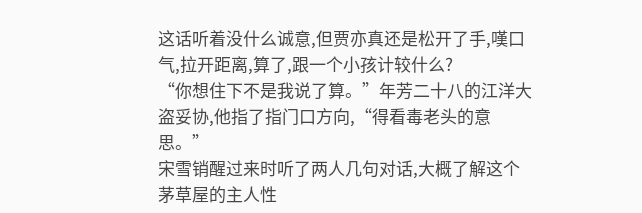这话听着没什么诚意,但贾亦真还是松开了手,嘆口气,拉开距离,算了,跟一个小孩计较什么?
“你想住下不是我说了算。”年芳二十八的江洋大盗妥协,他指了指门口方向,“得看毒老头的意思。”
宋雪销醒过来时听了两人几句对话,大概了解这个茅草屋的主人性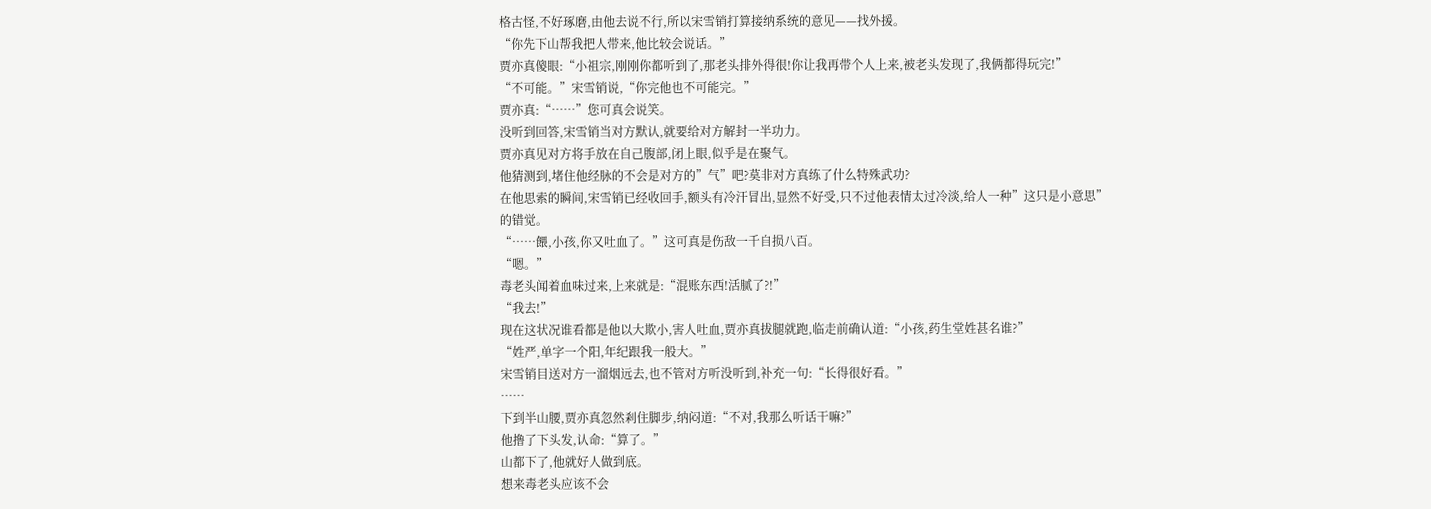格古怪,不好琢磨,由他去说不行,所以宋雪销打算接纳系统的意见——找外援。
“你先下山帮我把人带来,他比较会说话。”
贾亦真傻眼:“小祖宗,刚刚你都听到了,那老头排外得很!你让我再带个人上来,被老头发现了,我俩都得玩完!”
“不可能。”宋雪销说,“你完他也不可能完。”
贾亦真:“……”您可真会说笑。
没听到回答,宋雪销当对方默认,就要给对方解封一半功力。
贾亦真见对方将手放在自己腹部,闭上眼,似乎是在聚气。
他猜测到,堵住他经脉的不会是对方的”气”吧?莫非对方真练了什么特殊武功?
在他思索的瞬间,宋雪销已经收回手,额头有冷汗冒出,显然不好受,只不过他表情太过冷淡,给人一种”这只是小意思”的错觉。
“……餵,小孩,你又吐血了。”这可真是伤敌一千自损八百。
“嗯。”
毒老头闻着血味过来,上来就是:“混账东西!活腻了?!”
“我去!”
现在这状况谁看都是他以大欺小,害人吐血,贾亦真拔腿就跑,临走前确认道:“小孩,药生堂姓甚名谁?”
“姓严,单字一个阳,年纪跟我一般大。”
宋雪销目送对方一溜烟远去,也不管对方听没听到,补充一句:“长得很好看。”
……
下到半山腰,贾亦真忽然剎住脚步,纳闷道:“不对,我那么听话干嘛?”
他撸了下头发,认命:“算了。”
山都下了,他就好人做到底。
想来毒老头应该不会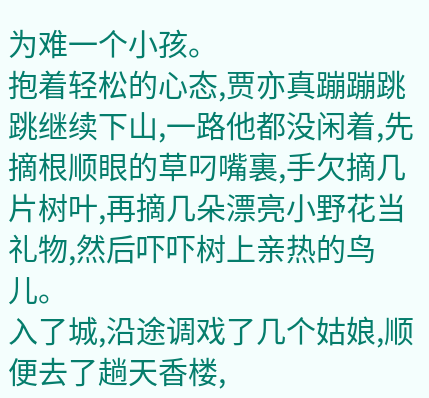为难一个小孩。
抱着轻松的心态,贾亦真蹦蹦跳跳继续下山,一路他都没闲着,先摘根顺眼的草叼嘴裏,手欠摘几片树叶,再摘几朵漂亮小野花当礼物,然后吓吓树上亲热的鸟儿。
入了城,沿途调戏了几个姑娘,顺便去了趟天香楼,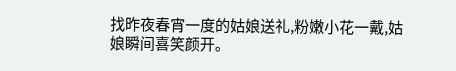找昨夜春宵一度的姑娘送礼,粉嫩小花一戴,姑娘瞬间喜笑颜开。